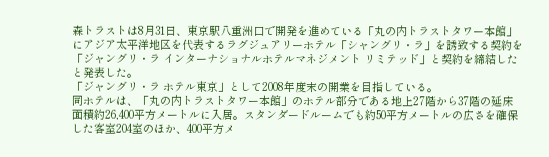森トラストは8月31日、東京駅八重洲口で開発を進めている「丸の内トラストタワー本館」にアジア太平洋地区を代表するラグジュアリーホテル「シャングリ・ラ」を誘致する契約を「ジャングリ・ラ インターナショナルホテルマネジメント リミテッド」と契約を締結したと発表した。
「ジャングリ・ラ ホテル東京」として2008年度末の開業を目指している。
同ホテルは、「丸の内トラストタワー本館」のホテル部分である地上27階から37階の延床面積約26,400平方メートルに入居。スタンダードルームでも約50平方メートルの広さを確保した客室204室のほか、400平方メ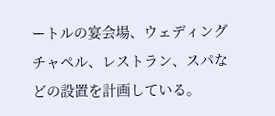ートルの宴会場、ウェディングチャペル、レストラン、スパなどの設置を計画している。